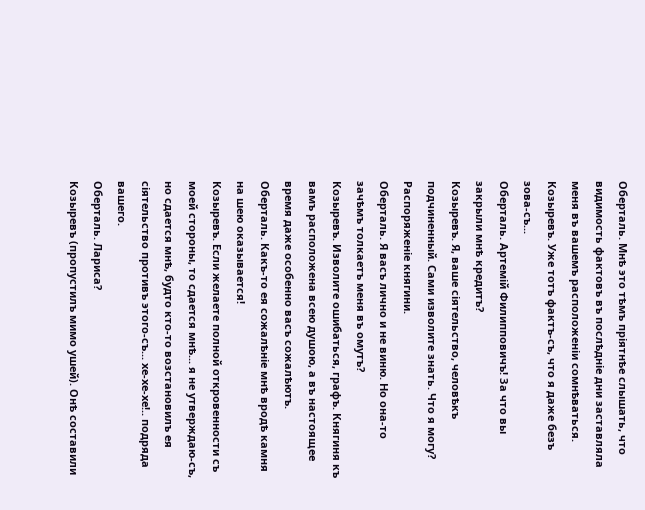Оберталь. Мнѣ это тѣмъ пріятнѣе слышать, что видимость фактовъ въ послѣдніе дни заставляла меня въ вашемъ расположеніи сомнѣваться.
Козыревъ. Уже тотъ фактъ-съ, что я даже безъ зова-съ...
Оберталь. Артемій Филипповичъ! За что вы закрыли мнѣ кредитъ?
Козыревъ. Я, ваше сіятельство, человѣкъ подчиненный. Сами изволите знать. Что я могу? Распоряженіе княгини.
Оберталь. Я васъ лично и не виню. Но она-то зачѣмъ толкаетъ меня въ омутъ?
Козыревъ. Изволите ошибаться, графъ. Княгиня къ вамъ расположена всею душою, а въ настоящее время даже особенно васъ сожалѣютъ.
Оберталь. Какъ-то ея сожалѣніе мнѣ вродѣ камня на шею оказывается!
Козыревъ. Если желаете полной откровенности съ моей стороны, то сдается мнѣ... я не утверждаю-съ, но сдается мнѣ, будто кто-то возстановилъ ея сіятельство противъ этого-съ... хе-хе-хе!.. подряда вашего.
Оберталь. Лариса?
Козыревъ (пропустилъ мимо ушей). Онѣ составили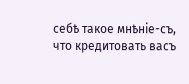себѣ такое мнѣніе-съ, что кредитовать васъ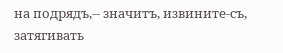на подрядъ,-- значитъ, извините-съ, затягивать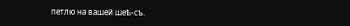петлю на вашей шеѣ-съ.